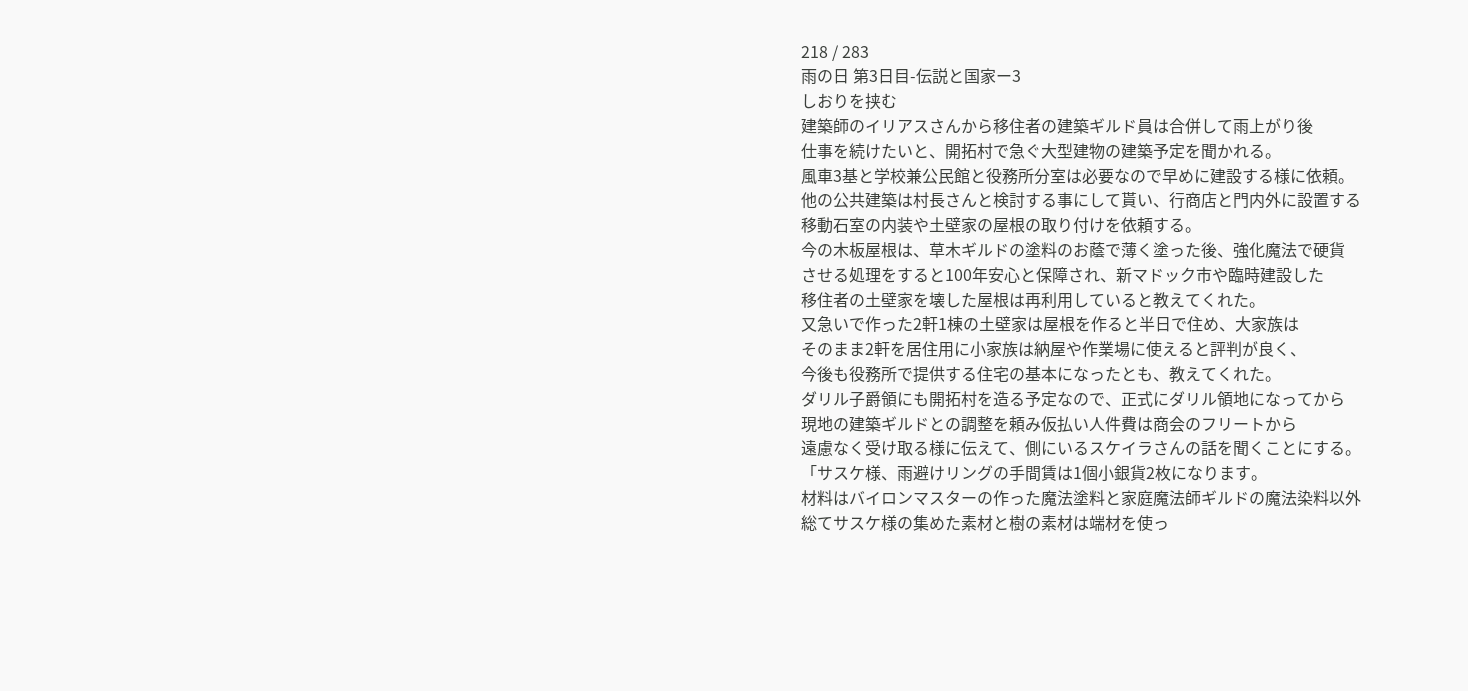218 / 283
雨の日 第3日目-伝説と国家ー3
しおりを挟む
建築師のイリアスさんから移住者の建築ギルド員は合併して雨上がり後
仕事を続けたいと、開拓村で急ぐ大型建物の建築予定を聞かれる。
風車3基と学校兼公民館と役務所分室は必要なので早めに建設する様に依頼。
他の公共建築は村長さんと検討する事にして貰い、行商店と門内外に設置する
移動石室の内装や土壁家の屋根の取り付けを依頼する。
今の木板屋根は、草木ギルドの塗料のお蔭で薄く塗った後、強化魔法で硬貨
させる処理をすると100年安心と保障され、新マドック市や臨時建設した
移住者の土壁家を壊した屋根は再利用していると教えてくれた。
又急いで作った2軒1棟の土壁家は屋根を作ると半日で住め、大家族は
そのまま2軒を居住用に小家族は納屋や作業場に使えると評判が良く、
今後も役務所で提供する住宅の基本になったとも、教えてくれた。
ダリル子爵領にも開拓村を造る予定なので、正式にダリル領地になってから
現地の建築ギルドとの調整を頼み仮払い人件費は商会のフリートから
遠慮なく受け取る様に伝えて、側にいるスケイラさんの話を聞くことにする。
「サスケ様、雨避けリングの手間賃は1個小銀貨2枚になります。
材料はバイロンマスターの作った魔法塗料と家庭魔法師ギルドの魔法染料以外
総てサスケ様の集めた素材と樹の素材は端材を使っ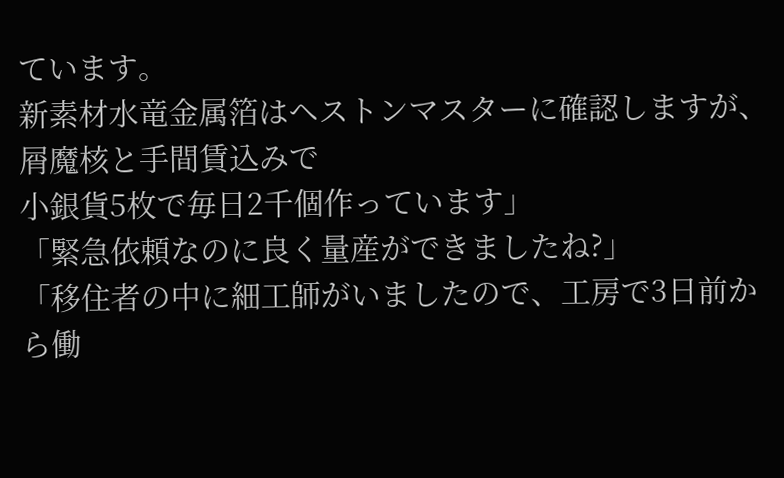ています。
新素材水竜金属箔はヘストンマスターに確認しますが、屑魔核と手間賃込みで
小銀貨5枚で毎日2千個作っています」
「緊急依頼なのに良く量産ができましたね?」
「移住者の中に細工師がいましたので、工房で3日前から働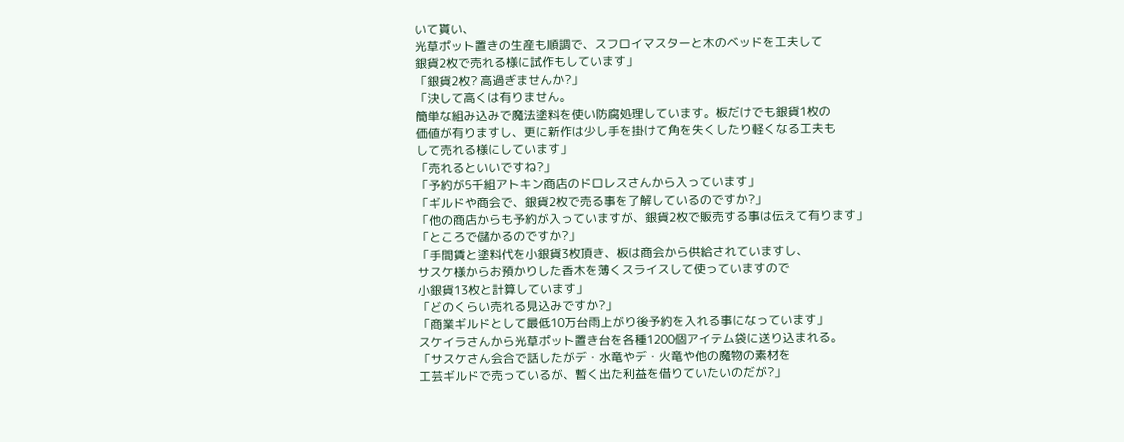いて貰い、
光草ポット置きの生産も順調で、スフロイマスターと木のベッドを工夫して
銀貨2枚で売れる様に試作もしています」
「銀貨2枚? 高過ぎませんか?」
「決して高くは有りません。
簡単な組み込みで魔法塗料を使い防腐処理しています。板だけでも銀貨1枚の
価値が有りますし、更に新作は少し手を掛けて角を失くしたり軽くなる工夫も
して売れる様にしています」
「売れるといいですね?」
「予約が5千組アトキン商店のドロレスさんから入っています」
「ギルドや商会で、銀貨2枚で売る事を了解しているのですか?」
「他の商店からも予約が入っていますが、銀貨2枚で販売する事は伝えて有ります」
「ところで儲かるのですか?」
「手間賃と塗料代を小銀貨3枚頂き、板は商会から供給されていますし、
サスケ様からお預かりした香木を薄くスライスして使っていますので
小銀貨13枚と計算しています」
「どのくらい売れる見込みですか?」
「商業ギルドとして最低10万台雨上がり後予約を入れる事になっています」
スケイラさんから光草ポット置き台を各種1200個アイテム袋に送り込まれる。
「サスケさん会合で話したがデ・水竜やデ・火竜や他の魔物の素材を
工芸ギルドで売っているが、暫く出た利益を借りていたいのだが?」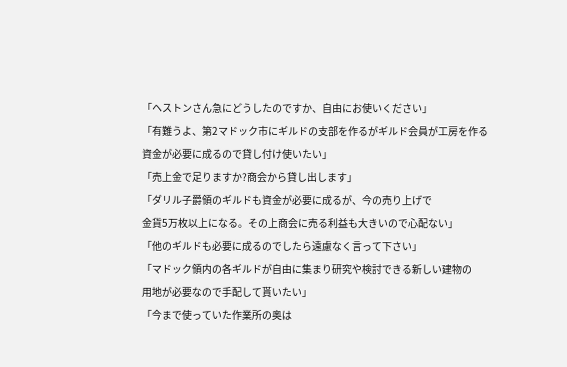「ヘストンさん急にどうしたのですか、自由にお使いください」
「有難うよ、第2マドック市にギルドの支部を作るがギルド会員が工房を作る
資金が必要に成るので貸し付け使いたい」
「売上金で足りますか?商会から貸し出します」
「ダリル子爵領のギルドも資金が必要に成るが、今の売り上げで
金貨5万枚以上になる。その上商会に売る利益も大きいので心配ない」
「他のギルドも必要に成るのでしたら遠慮なく言って下さい」
「マドック領内の各ギルドが自由に集まり研究や検討できる新しい建物の
用地が必要なので手配して貰いたい」
「今まで使っていた作業所の奥は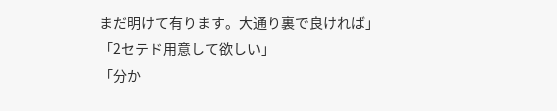まだ明けて有ります。大通り裏で良ければ」
「2セテド用意して欲しい」
「分か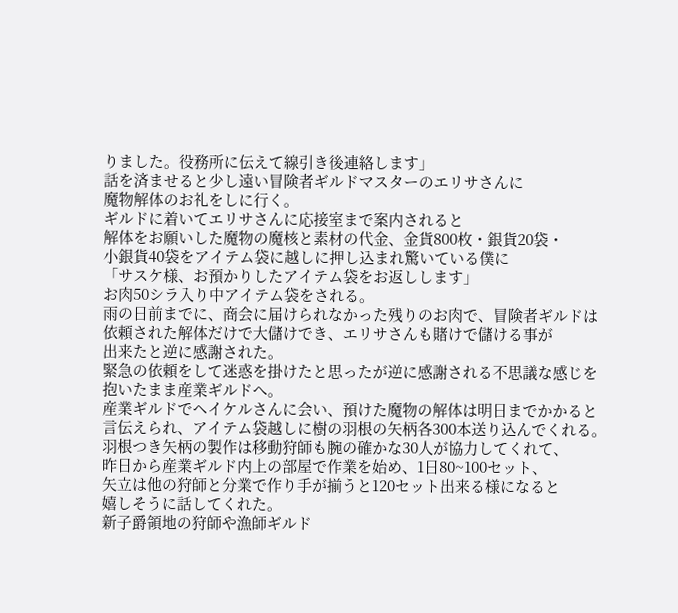りました。役務所に伝えて線引き後連絡します」
話を済ませると少し遠い冒険者ギルドマスターのエリサさんに
魔物解体のお礼をしに行く。
ギルドに着いてエリサさんに応接室まで案内されると
解体をお願いした魔物の魔核と素材の代金、金貨800枚・銀貨20袋・
小銀貨40袋をアイテム袋に越しに押し込まれ驚いている僕に
「サスケ様、お預かりしたアイテム袋をお返しします」
お肉50シラ入り中アイテム袋をされる。
雨の日前までに、商会に届けられなかった残りのお肉で、冒険者ギルドは
依頼された解体だけで大儲けでき、エリサさんも賭けで儲ける事が
出来たと逆に感謝された。
緊急の依頼をして迷惑を掛けたと思ったが逆に感謝される不思議な感じを
抱いたまま産業ギルドへ。
産業ギルドでヘイケルさんに会い、預けた魔物の解体は明日までかかると
言伝えられ、アイテム袋越しに樹の羽根の矢柄各300本送り込んでくれる。
羽根つき矢柄の製作は移動狩師も腕の確かな30人が協力してくれて、
昨日から産業ギルド内上の部屋で作業を始め、1日80~100セット、
矢立は他の狩師と分業で作り手が揃うと120セット出来る様になると
嬉しそうに話してくれた。
新子爵領地の狩師や漁師ギルド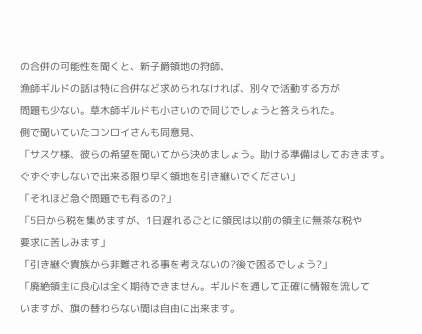の合併の可能性を聞くと、新子爵領地の狩師、
漁師ギルドの話は特に合併など求められなければ、別々で活動する方が
問題も少ない。草木師ギルドも小さいので同じでしょうと答えられた。
側で聞いていたコンロイさんも同意見、
「サスケ様、彼らの希望を聞いてから決めましょう。助ける準備はしておきます。
ぐずぐずしないで出来る限り早く領地を引き継いでください」
「それほど急ぐ問題でも有るの?」
「5日から税を集めますが、1日遅れるごとに領民は以前の領主に無茶な税や
要求に苦しみます」
「引き継ぐ貴族から非難される事を考えないの?後で困るでしょう?」
「廃絶領主に良心は全く期待できません。ギルドを通して正確に情報を流して
いますが、旗の替わらない間は自由に出来ます。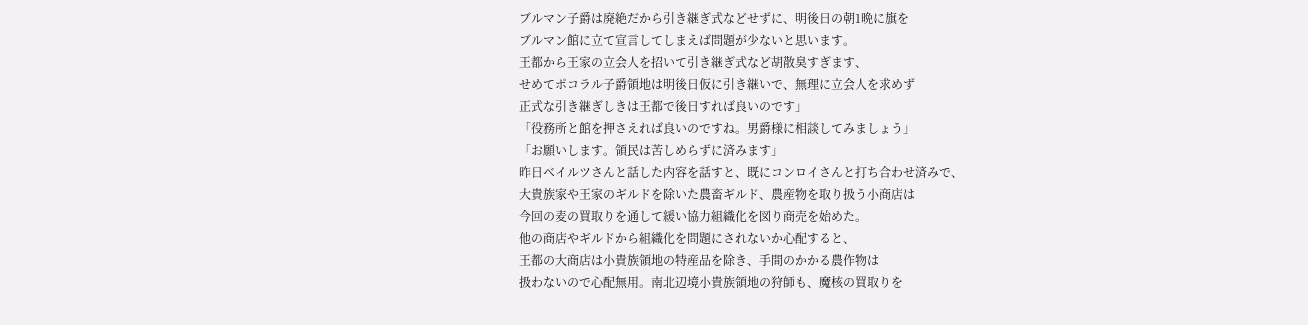ブルマン子爵は廃絶だから引き継ぎ式などせずに、明後日の朝1晩に旗を
ブルマン館に立て宣言してしまえば問題が少ないと思います。
王都から王家の立会人を招いて引き継ぎ式など胡散臭すぎます、
せめてポコラル子爵領地は明後日仮に引き継いで、無理に立会人を求めず
正式な引き継ぎしきは王都で後日すれば良いのです」
「役務所と館を押さえれば良いのですね。男爵様に相談してみましょう」
「お願いします。領民は苦しめらずに済みます」
昨日ベイルツさんと話した内容を話すと、既にコンロイさんと打ち合わせ済みで、
大貴族家や王家のギルドを除いた農畜ギルド、農産物を取り扱う小商店は
今回の麦の買取りを通して緩い協力組織化を図り商売を始めた。
他の商店やギルドから組織化を問題にされないか心配すると、
王都の大商店は小貴族領地の特産品を除き、手間のかかる農作物は
扱わないので心配無用。南北辺境小貴族領地の狩師も、魔核の買取りを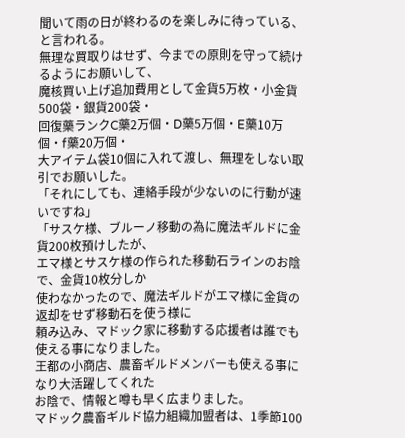聞いて雨の日が終わるのを楽しみに待っている、と言われる。
無理な買取りはせず、今までの原則を守って続けるようにお願いして、
魔核買い上げ追加費用として金貨5万枚・小金貨500袋・銀貨200袋・
回復藥ランクC藥2万個・D藥5万個・E藥10万個・f藥20万個・
大アイテム袋10個に入れて渡し、無理をしない取引でお願いした。
「それにしても、連絡手段が少ないのに行動が速いですね」
「サスケ様、ブルーノ移動の為に魔法ギルドに金貨200枚預けしたが、
エマ様とサスケ様の作られた移動石ラインのお陰で、金貨10枚分しか
使わなかったので、魔法ギルドがエマ様に金貨の返却をせず移動石を使う様に
頼み込み、マドック家に移動する応援者は誰でも使える事になりました。
王都の小商店、農畜ギルドメンバーも使える事になり大活躍してくれた
お陰で、情報と噂も早く広まりました。
マドック農畜ギルド協力組織加盟者は、1季節100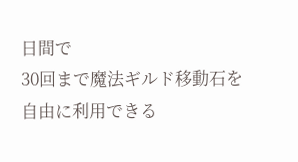日間で
30回まで魔法ギルド移動石を自由に利用できる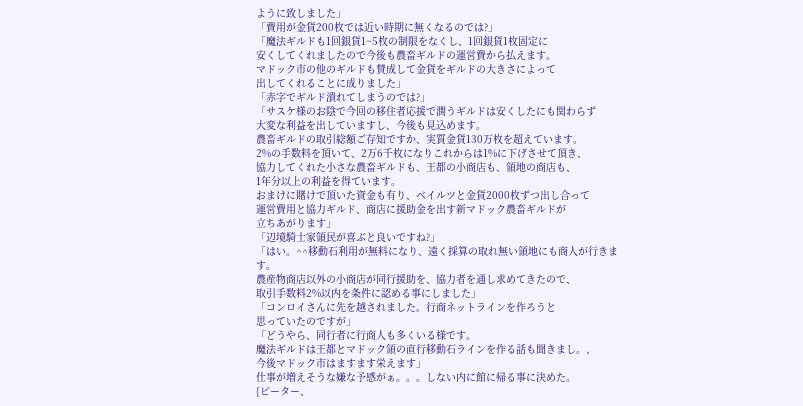ように致しました」
「費用が金貨200枚では近い時期に無くなるのでは?」
「魔法ギルドも1回銀貨1~5枚の制限をなくし、1回銀貨1枚固定に
安くしてくれましたので今後も農畜ギルドの運営費から払えます。
マドック市の他のギルドも賛成して金貨をギルドの大きさによって
出してくれることに成りました」
「赤字でギルド潰れてしまうのでは?」
「サスケ様のお陰で今回の移住者応援で潤うギルドは安くしたにも関わらず
大変な利益を出していますし、今後も見込めます。
農畜ギルドの取引総額ご存知ですか、実質金貨130万枚を超えています。
2%の手数料を頂いて、2万6千枚になりこれからは1%に下げさせて頂き、
協力してくれた小さな農畜ギルドも、王都の小商店も、領地の商店も、
1年分以上の利益を得ています。
おまけに賭けで頂いた資金も有り、ベイルツと金貨2000枚ずつ出し合って
運営費用と協力ギルド、商店に援助金を出す新マドック農畜ギルドが
立ちあがります」
「辺境騎士家領民が喜ぶと良いですね?」
「はい。^^移動石利用が無料になり、遠く採算の取れ無い領地にも商人が行きます。
農産物商店以外の小商店が同行援助を、協力者を通し求めてきたので、
取引手数料2%以内を条件に認める事にしました」
「コンロイさんに先を越されました。行商ネットラインを作ろうと
思っていたのですが」
「どうやら、同行者に行商人も多くいる様です。
魔法ギルドは王都とマドック領の直行移動石ラインを作る話も聞きまし。、
今後マドック市はますます栄えます」
仕事が増えそうな嫌な予感がぁ。。。しない内に館に帰る事に決めた。
{ピーター、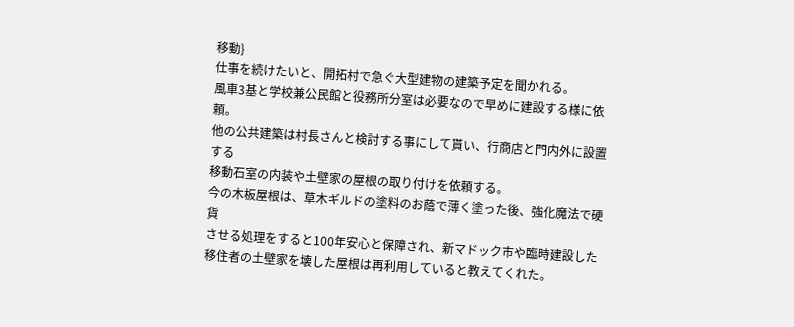移動}
仕事を続けたいと、開拓村で急ぐ大型建物の建築予定を聞かれる。
風車3基と学校兼公民館と役務所分室は必要なので早めに建設する様に依頼。
他の公共建築は村長さんと検討する事にして貰い、行商店と門内外に設置する
移動石室の内装や土壁家の屋根の取り付けを依頼する。
今の木板屋根は、草木ギルドの塗料のお蔭で薄く塗った後、強化魔法で硬貨
させる処理をすると100年安心と保障され、新マドック市や臨時建設した
移住者の土壁家を壊した屋根は再利用していると教えてくれた。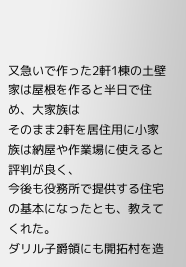又急いで作った2軒1棟の土壁家は屋根を作ると半日で住め、大家族は
そのまま2軒を居住用に小家族は納屋や作業場に使えると評判が良く、
今後も役務所で提供する住宅の基本になったとも、教えてくれた。
ダリル子爵領にも開拓村を造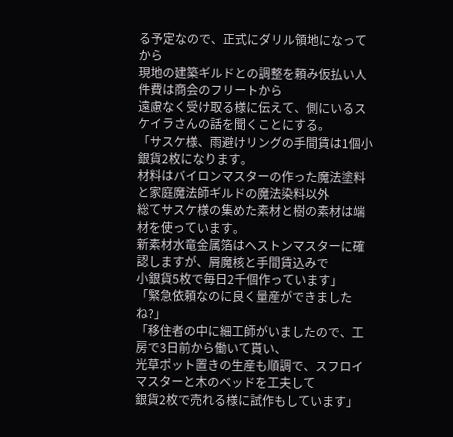る予定なので、正式にダリル領地になってから
現地の建築ギルドとの調整を頼み仮払い人件費は商会のフリートから
遠慮なく受け取る様に伝えて、側にいるスケイラさんの話を聞くことにする。
「サスケ様、雨避けリングの手間賃は1個小銀貨2枚になります。
材料はバイロンマスターの作った魔法塗料と家庭魔法師ギルドの魔法染料以外
総てサスケ様の集めた素材と樹の素材は端材を使っています。
新素材水竜金属箔はヘストンマスターに確認しますが、屑魔核と手間賃込みで
小銀貨5枚で毎日2千個作っています」
「緊急依頼なのに良く量産ができましたね?」
「移住者の中に細工師がいましたので、工房で3日前から働いて貰い、
光草ポット置きの生産も順調で、スフロイマスターと木のベッドを工夫して
銀貨2枚で売れる様に試作もしています」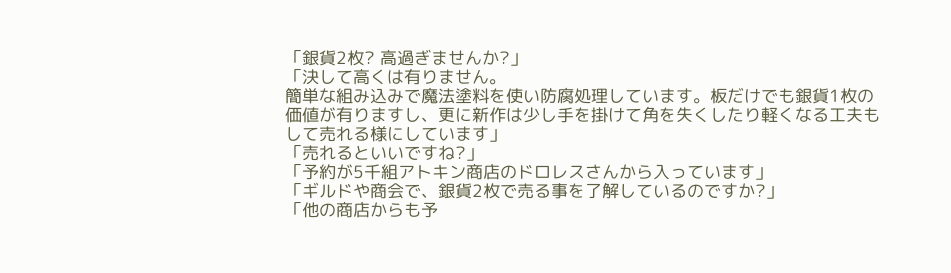「銀貨2枚? 高過ぎませんか?」
「決して高くは有りません。
簡単な組み込みで魔法塗料を使い防腐処理しています。板だけでも銀貨1枚の
価値が有りますし、更に新作は少し手を掛けて角を失くしたり軽くなる工夫も
して売れる様にしています」
「売れるといいですね?」
「予約が5千組アトキン商店のドロレスさんから入っています」
「ギルドや商会で、銀貨2枚で売る事を了解しているのですか?」
「他の商店からも予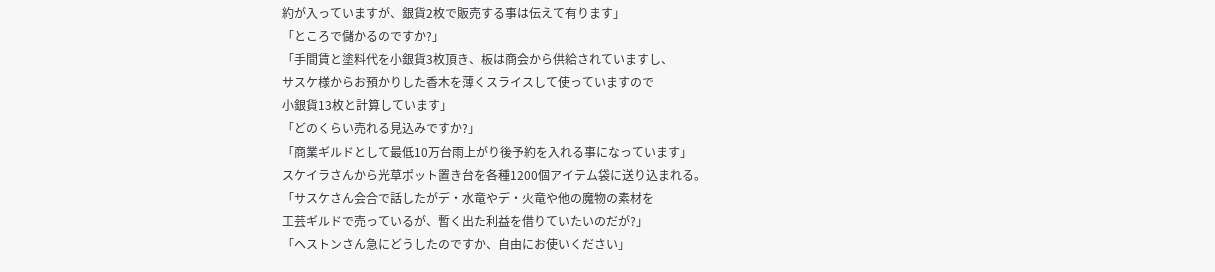約が入っていますが、銀貨2枚で販売する事は伝えて有ります」
「ところで儲かるのですか?」
「手間賃と塗料代を小銀貨3枚頂き、板は商会から供給されていますし、
サスケ様からお預かりした香木を薄くスライスして使っていますので
小銀貨13枚と計算しています」
「どのくらい売れる見込みですか?」
「商業ギルドとして最低10万台雨上がり後予約を入れる事になっています」
スケイラさんから光草ポット置き台を各種1200個アイテム袋に送り込まれる。
「サスケさん会合で話したがデ・水竜やデ・火竜や他の魔物の素材を
工芸ギルドで売っているが、暫く出た利益を借りていたいのだが?」
「ヘストンさん急にどうしたのですか、自由にお使いください」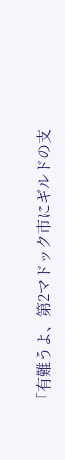「有難うよ、第2マドック市にギルドの支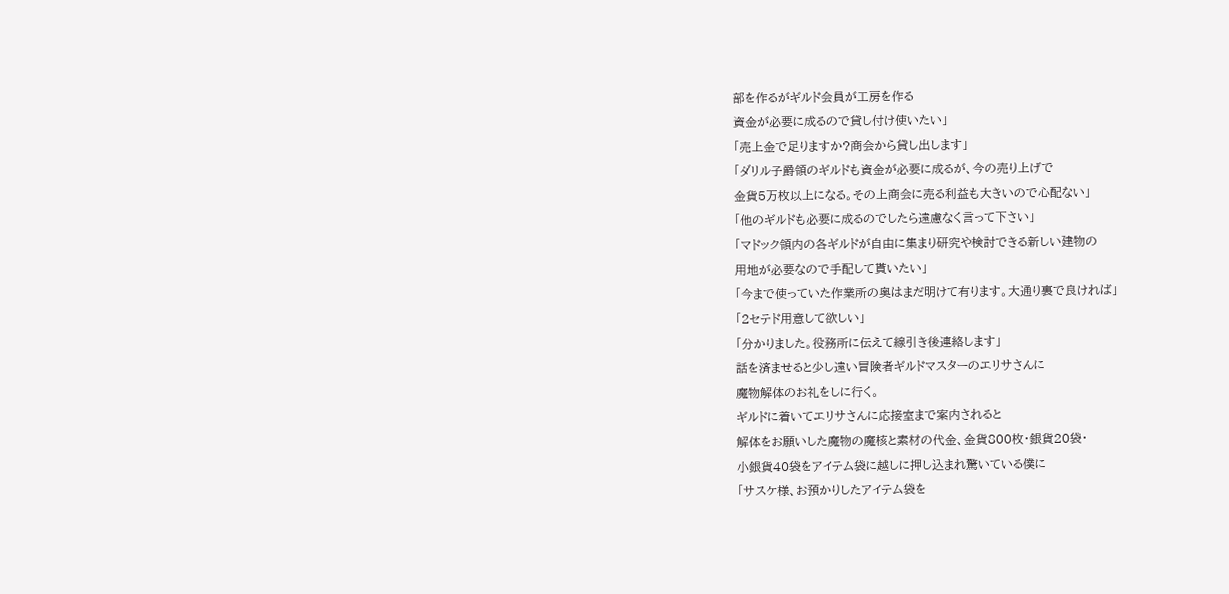部を作るがギルド会員が工房を作る
資金が必要に成るので貸し付け使いたい」
「売上金で足りますか?商会から貸し出します」
「ダリル子爵領のギルドも資金が必要に成るが、今の売り上げで
金貨5万枚以上になる。その上商会に売る利益も大きいので心配ない」
「他のギルドも必要に成るのでしたら遠慮なく言って下さい」
「マドック領内の各ギルドが自由に集まり研究や検討できる新しい建物の
用地が必要なので手配して貰いたい」
「今まで使っていた作業所の奥はまだ明けて有ります。大通り裏で良ければ」
「2セテド用意して欲しい」
「分かりました。役務所に伝えて線引き後連絡します」
話を済ませると少し遠い冒険者ギルドマスターのエリサさんに
魔物解体のお礼をしに行く。
ギルドに着いてエリサさんに応接室まで案内されると
解体をお願いした魔物の魔核と素材の代金、金貨800枚・銀貨20袋・
小銀貨40袋をアイテム袋に越しに押し込まれ驚いている僕に
「サスケ様、お預かりしたアイテム袋を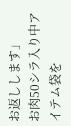お返しします」
お肉50シラ入り中アイテム袋を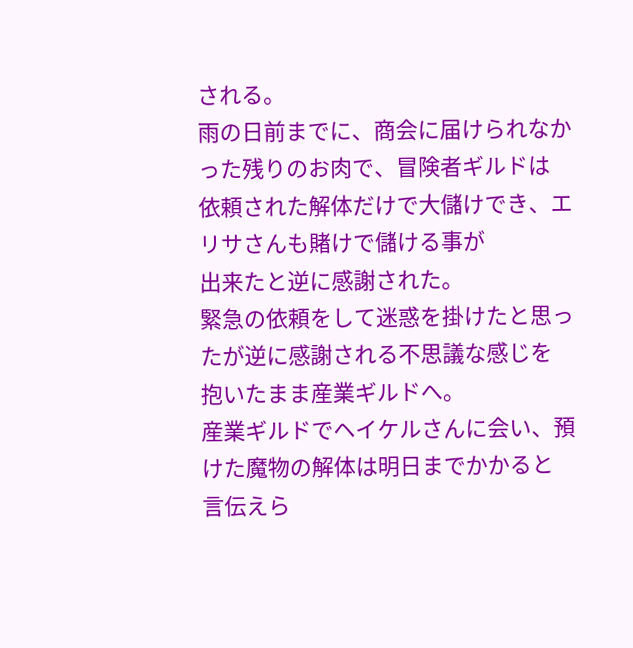される。
雨の日前までに、商会に届けられなかった残りのお肉で、冒険者ギルドは
依頼された解体だけで大儲けでき、エリサさんも賭けで儲ける事が
出来たと逆に感謝された。
緊急の依頼をして迷惑を掛けたと思ったが逆に感謝される不思議な感じを
抱いたまま産業ギルドへ。
産業ギルドでヘイケルさんに会い、預けた魔物の解体は明日までかかると
言伝えら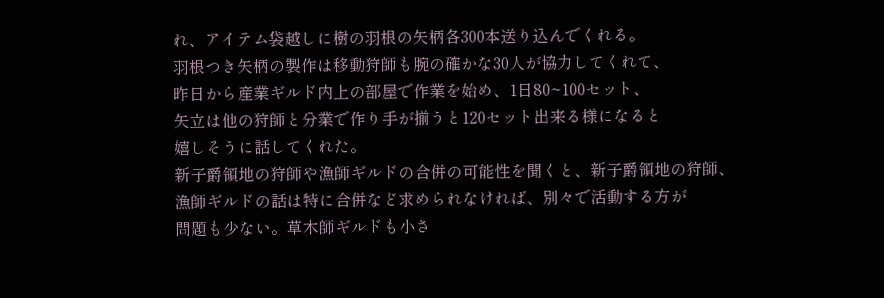れ、アイテム袋越しに樹の羽根の矢柄各300本送り込んでくれる。
羽根つき矢柄の製作は移動狩師も腕の確かな30人が協力してくれて、
昨日から産業ギルド内上の部屋で作業を始め、1日80~100セット、
矢立は他の狩師と分業で作り手が揃うと120セット出来る様になると
嬉しそうに話してくれた。
新子爵領地の狩師や漁師ギルドの合併の可能性を聞くと、新子爵領地の狩師、
漁師ギルドの話は特に合併など求められなければ、別々で活動する方が
問題も少ない。草木師ギルドも小さ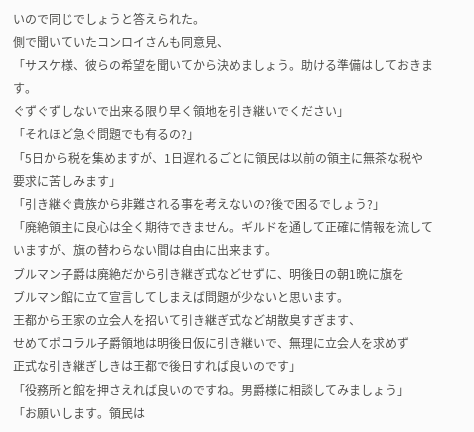いので同じでしょうと答えられた。
側で聞いていたコンロイさんも同意見、
「サスケ様、彼らの希望を聞いてから決めましょう。助ける準備はしておきます。
ぐずぐずしないで出来る限り早く領地を引き継いでください」
「それほど急ぐ問題でも有るの?」
「5日から税を集めますが、1日遅れるごとに領民は以前の領主に無茶な税や
要求に苦しみます」
「引き継ぐ貴族から非難される事を考えないの?後で困るでしょう?」
「廃絶領主に良心は全く期待できません。ギルドを通して正確に情報を流して
いますが、旗の替わらない間は自由に出来ます。
ブルマン子爵は廃絶だから引き継ぎ式などせずに、明後日の朝1晩に旗を
ブルマン館に立て宣言してしまえば問題が少ないと思います。
王都から王家の立会人を招いて引き継ぎ式など胡散臭すぎます、
せめてポコラル子爵領地は明後日仮に引き継いで、無理に立会人を求めず
正式な引き継ぎしきは王都で後日すれば良いのです」
「役務所と館を押さえれば良いのですね。男爵様に相談してみましょう」
「お願いします。領民は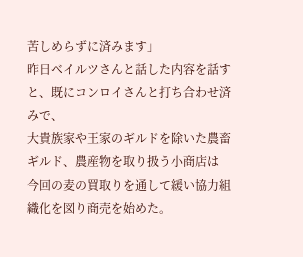苦しめらずに済みます」
昨日ベイルツさんと話した内容を話すと、既にコンロイさんと打ち合わせ済みで、
大貴族家や王家のギルドを除いた農畜ギルド、農産物を取り扱う小商店は
今回の麦の買取りを通して緩い協力組織化を図り商売を始めた。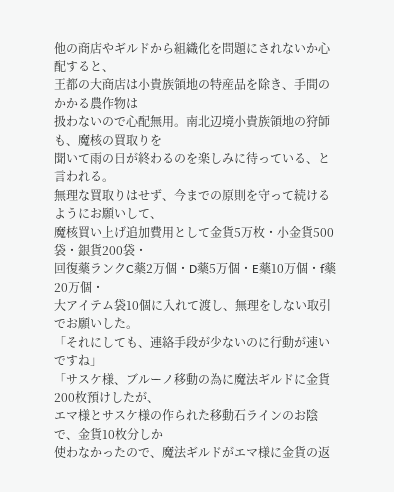他の商店やギルドから組織化を問題にされないか心配すると、
王都の大商店は小貴族領地の特産品を除き、手間のかかる農作物は
扱わないので心配無用。南北辺境小貴族領地の狩師も、魔核の買取りを
聞いて雨の日が終わるのを楽しみに待っている、と言われる。
無理な買取りはせず、今までの原則を守って続けるようにお願いして、
魔核買い上げ追加費用として金貨5万枚・小金貨500袋・銀貨200袋・
回復藥ランクC藥2万個・D藥5万個・E藥10万個・f藥20万個・
大アイテム袋10個に入れて渡し、無理をしない取引でお願いした。
「それにしても、連絡手段が少ないのに行動が速いですね」
「サスケ様、ブルーノ移動の為に魔法ギルドに金貨200枚預けしたが、
エマ様とサスケ様の作られた移動石ラインのお陰で、金貨10枚分しか
使わなかったので、魔法ギルドがエマ様に金貨の返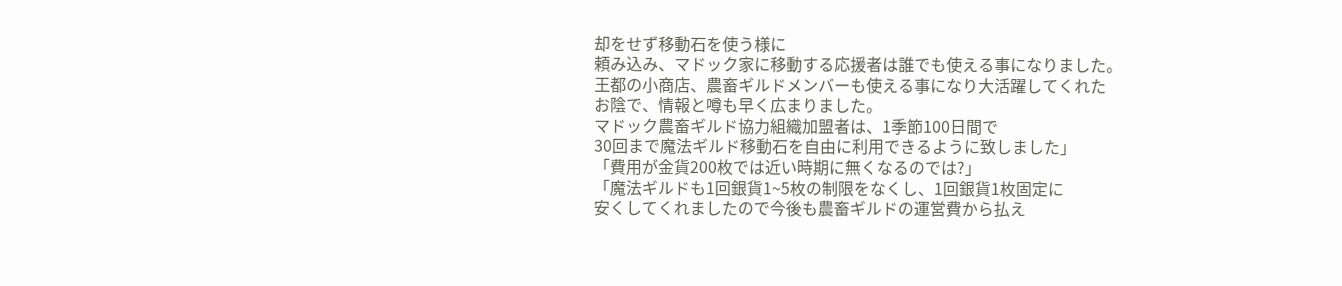却をせず移動石を使う様に
頼み込み、マドック家に移動する応援者は誰でも使える事になりました。
王都の小商店、農畜ギルドメンバーも使える事になり大活躍してくれた
お陰で、情報と噂も早く広まりました。
マドック農畜ギルド協力組織加盟者は、1季節100日間で
30回まで魔法ギルド移動石を自由に利用できるように致しました」
「費用が金貨200枚では近い時期に無くなるのでは?」
「魔法ギルドも1回銀貨1~5枚の制限をなくし、1回銀貨1枚固定に
安くしてくれましたので今後も農畜ギルドの運営費から払え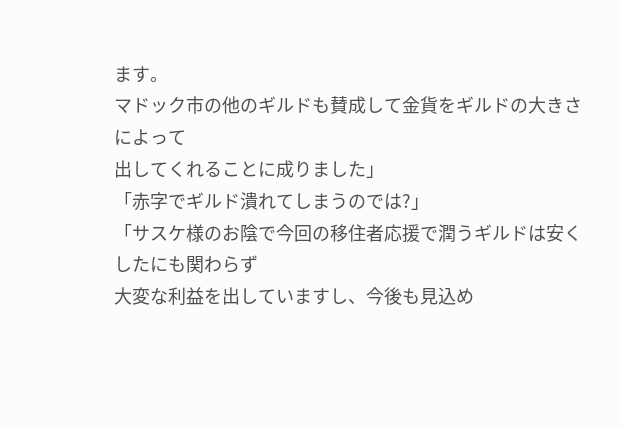ます。
マドック市の他のギルドも賛成して金貨をギルドの大きさによって
出してくれることに成りました」
「赤字でギルド潰れてしまうのでは?」
「サスケ様のお陰で今回の移住者応援で潤うギルドは安くしたにも関わらず
大変な利益を出していますし、今後も見込め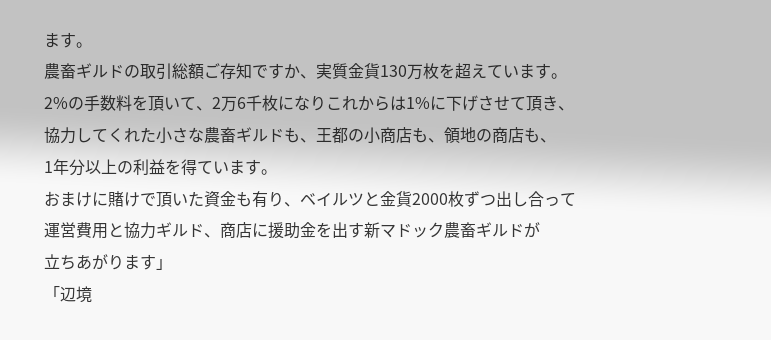ます。
農畜ギルドの取引総額ご存知ですか、実質金貨130万枚を超えています。
2%の手数料を頂いて、2万6千枚になりこれからは1%に下げさせて頂き、
協力してくれた小さな農畜ギルドも、王都の小商店も、領地の商店も、
1年分以上の利益を得ています。
おまけに賭けで頂いた資金も有り、ベイルツと金貨2000枚ずつ出し合って
運営費用と協力ギルド、商店に援助金を出す新マドック農畜ギルドが
立ちあがります」
「辺境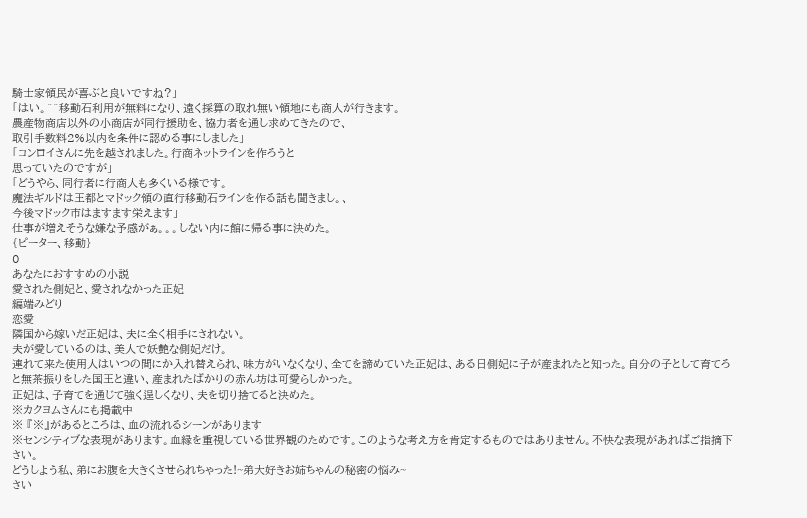騎士家領民が喜ぶと良いですね?」
「はい。^^移動石利用が無料になり、遠く採算の取れ無い領地にも商人が行きます。
農産物商店以外の小商店が同行援助を、協力者を通し求めてきたので、
取引手数料2%以内を条件に認める事にしました」
「コンロイさんに先を越されました。行商ネットラインを作ろうと
思っていたのですが」
「どうやら、同行者に行商人も多くいる様です。
魔法ギルドは王都とマドック領の直行移動石ラインを作る話も聞きまし。、
今後マドック市はますます栄えます」
仕事が増えそうな嫌な予感がぁ。。。しない内に館に帰る事に決めた。
{ピーター、移動}
0
あなたにおすすめの小説
愛された側妃と、愛されなかった正妃
編端みどり
恋愛
隣国から嫁いだ正妃は、夫に全く相手にされない。
夫が愛しているのは、美人で妖艶な側妃だけ。
連れて来た使用人はいつの間にか入れ替えられ、味方がいなくなり、全てを諦めていた正妃は、ある日側妃に子が産まれたと知った。自分の子として育てろと無茶振りをした国王と違い、産まれたばかりの赤ん坊は可愛らしかった。
正妃は、子育てを通じて強く逞しくなり、夫を切り捨てると決めた。
※カクヨムさんにも掲載中
※ 『※』があるところは、血の流れるシーンがあります
※センシティブな表現があります。血縁を重視している世界観のためです。このような考え方を肯定するものではありません。不快な表現があればご指摘下さい。
どうしよう私、弟にお腹を大きくさせられちゃった!~弟大好きお姉ちゃんの秘密の悩み~
さい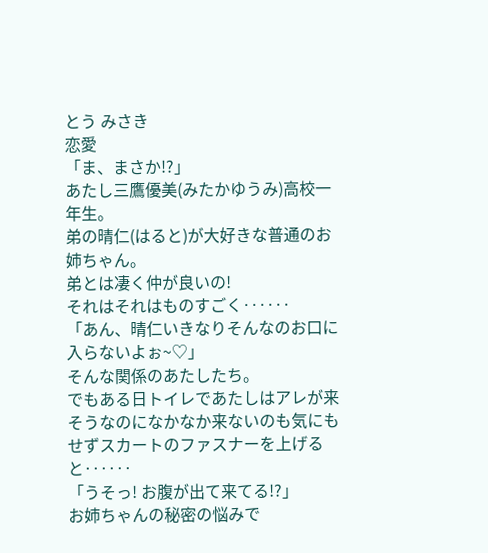とう みさき
恋愛
「ま、まさか!?」
あたし三鷹優美(みたかゆうみ)高校一年生。
弟の晴仁(はると)が大好きな普通のお姉ちゃん。
弟とは凄く仲が良いの!
それはそれはものすごく‥‥‥
「あん、晴仁いきなりそんなのお口に入らないよぉ~♡」
そんな関係のあたしたち。
でもある日トイレであたしはアレが来そうなのになかなか来ないのも気にもせずスカートのファスナーを上げると‥‥‥
「うそっ! お腹が出て来てる!?」
お姉ちゃんの秘密の悩みで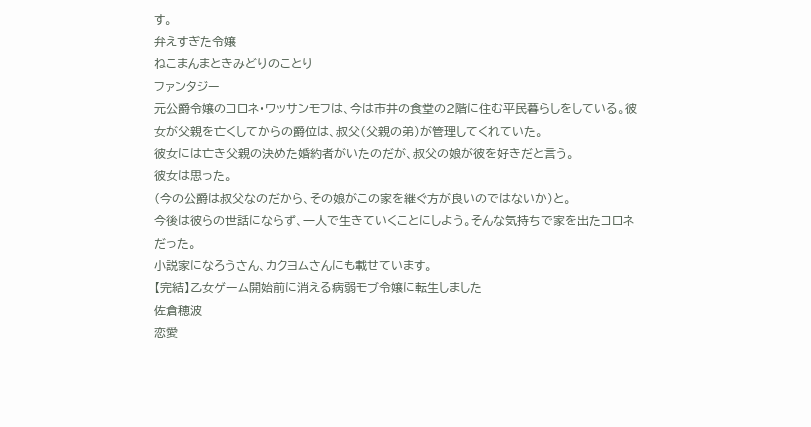す。
弁えすぎた令嬢
ねこまんまときみどりのことり
ファンタジー
元公爵令嬢のコロネ・ワッサンモフは、今は市井の食堂の2階に住む平民暮らしをしている。彼女が父親を亡くしてからの爵位は、叔父(父親の弟)が管理してくれていた。
彼女には亡き父親の決めた婚約者がいたのだが、叔父の娘が彼を好きだと言う。
彼女は思った。
(今の公爵は叔父なのだから、その娘がこの家を継ぐ方が良いのではないか)と。
今後は彼らの世話にならず、一人で生きていくことにしよう。そんな気持ちで家を出たコロネだった。
小説家になろうさん、カクヨムさんにも載せています。
【完結】乙女ゲーム開始前に消える病弱モブ令嬢に転生しました
佐倉穂波
恋愛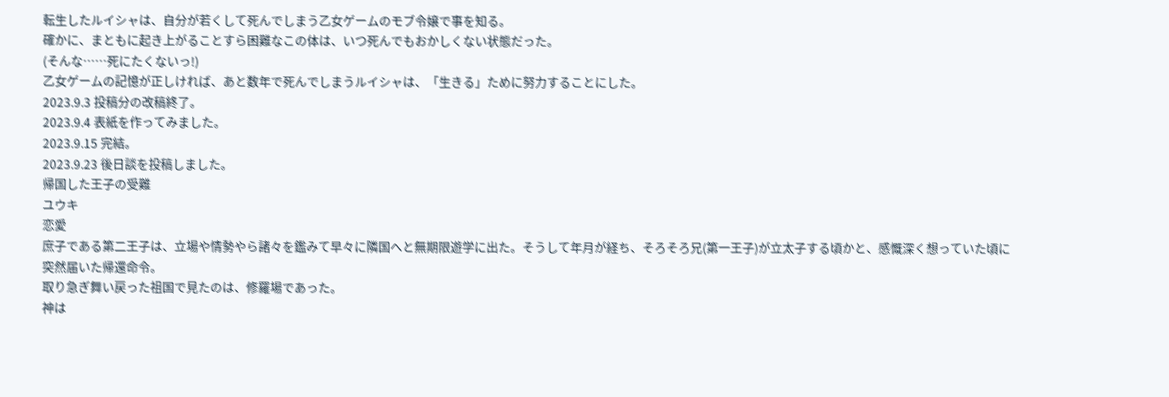転生したルイシャは、自分が若くして死んでしまう乙女ゲームのモブ令嬢で事を知る。
確かに、まともに起き上がることすら困難なこの体は、いつ死んでもおかしくない状態だった。
(そんな……死にたくないっ!)
乙女ゲームの記憶が正しければ、あと数年で死んでしまうルイシャは、「生きる」ために努力することにした。
2023.9.3 投稿分の改稿終了。
2023.9.4 表紙を作ってみました。
2023.9.15 完結。
2023.9.23 後日談を投稿しました。
帰国した王子の受難
ユウキ
恋愛
庶子である第二王子は、立場や情勢やら諸々を鑑みて早々に隣国へと無期限遊学に出た。そうして年月が経ち、そろそろ兄(第一王子)が立太子する頃かと、感慨深く想っていた頃に突然届いた帰還命令。
取り急ぎ舞い戻った祖国で見たのは、修羅場であった。
神は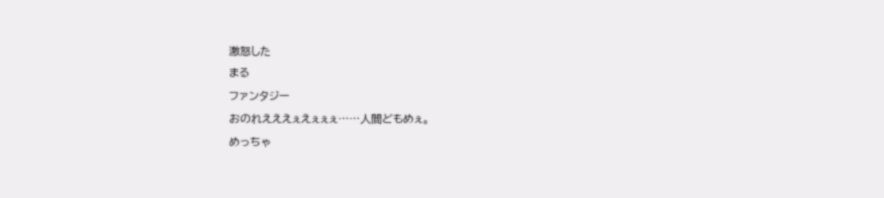激怒した
まる
ファンタジー
おのれえええぇえぇぇぇ……人間どもめぇ。
めっちゃ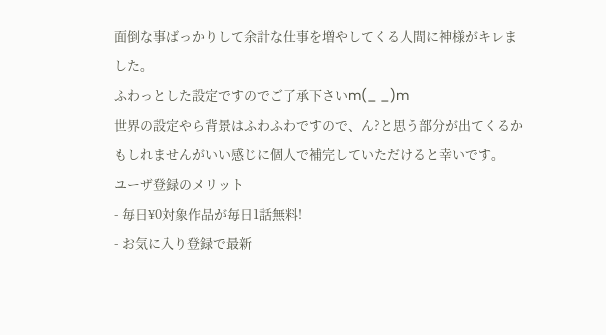面倒な事ばっかりして余計な仕事を増やしてくる人間に神様がキレました。
ふわっとした設定ですのでご了承下さいm(_ _)m
世界の設定やら背景はふわふわですので、ん?と思う部分が出てくるかもしれませんがいい感じに個人で補完していただけると幸いです。
ユーザ登録のメリット
- 毎日¥0対象作品が毎日1話無料!
- お気に入り登録で最新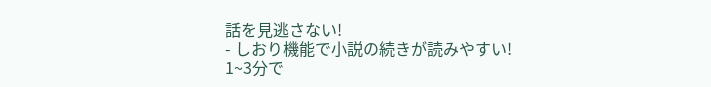話を見逃さない!
- しおり機能で小説の続きが読みやすい!
1~3分で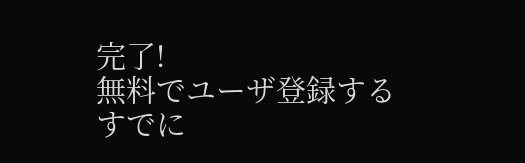完了!
無料でユーザ登録する
すでに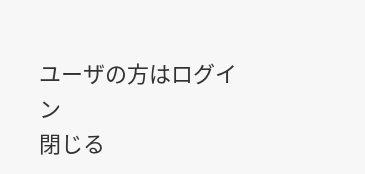ユーザの方はログイン
閉じる